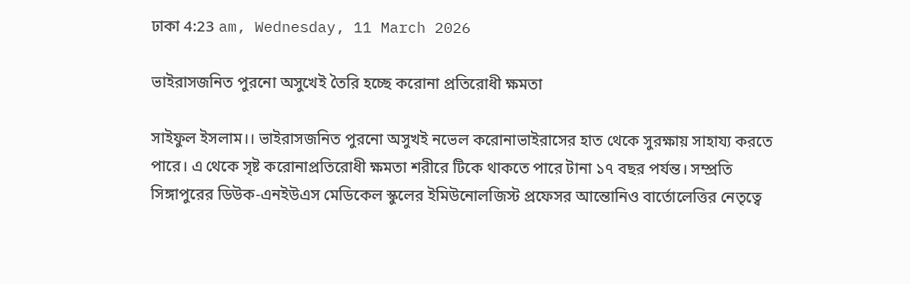ঢাকা 4:23 am, Wednesday, 11 March 2026

ভাইরাসজনিত পুরনো অসুখেই তৈরি হচ্ছে করোনা প্রতিরোধী ক্ষমতা

সাইফুল ইসলাম।। ভাইরাসজনিত পুরনো অসুখই নভেল করোনাভাইরাসের হাত থেকে সুরক্ষায় সাহায্য করতে পারে। এ থেকে সৃষ্ট করোনাপ্রতিরোধী ক্ষমতা শরীরে টিকে থাকতে পারে টানা ১৭ বছর পর্যন্ত। সম্প্রতি সিঙ্গাপুরের ডিউক-এনইউএস মেডিকেল স্কুলের ইমিউনোলজিস্ট প্রফেসর আন্তোনিও বার্তোলেত্তির নেতৃত্বে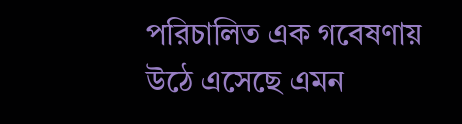পরিচালিত এক গবেষণায় উঠে এসেছে এমন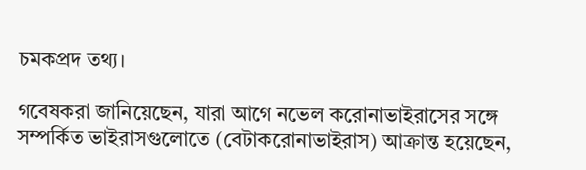চমকপ্রদ তথ্য।

গবেষকরা জানিয়েছেন, যারা আগে নভেল করোনাভাইরাসের সঙ্গে সম্পর্কিত ভাইরাসগুলোতে (বেটাকরোনাভাইরাস) আক্রান্ত হয়েছেন,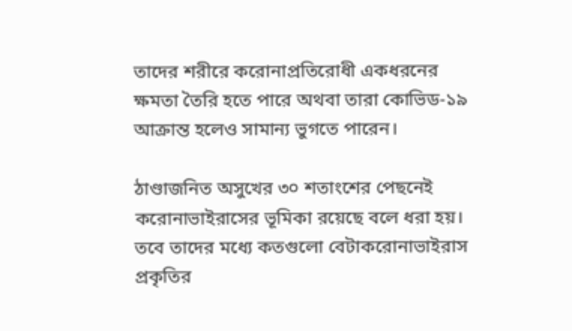তাদের শরীরে করোনাপ্রতিরোধী একধরনের ক্ষমতা তৈরি হতে পারে অথবা তারা কোভিড-১৯ আক্রান্ত হলেও সামান্য ভুগতে পারেন।

ঠাণ্ডাজনিত অসুখের ৩০ শতাংশের পেছনেই করোনাভাইরাসের ভূমিকা রয়েছে বলে ধরা হয়। তবে তাদের মধ্যে কতগুলো বেটাকরোনাভাইরাস প্রকৃতির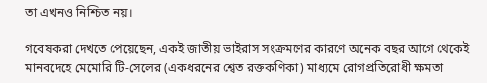তা এখনও নিশ্চিত নয়।

গবেষকরা দেখতে পেয়েছেন, একই জাতীয় ভাইরাস সংক্রমণের কারণে অনেক বছর আগে থেকেই মানবদেহে মেমোরি টি-সেলের (একধরনের শ্বেত রক্তকণিকা) মাধ্যমে রোগপ্রতিরোধী ক্ষমতা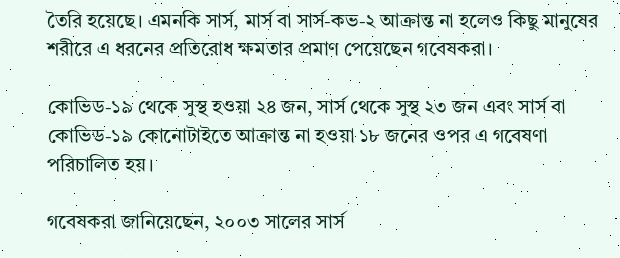তৈরি হয়েছে। এমনকি সার্স, মার্স বা সার্স-কভ-২ আক্রান্ত না হলেও কিছু মানুষের শরীরে এ ধরনের প্রতিরোধ ক্ষমতার প্রমাণ পেয়েছেন গবেষকরা।

কোভিড-১৯ থেকে সুস্থ হওয়া ২৪ জন, সার্স থেকে সুস্থ ২৩ জন এবং সার্স বা কোভিড-১৯ কোনোটাইতে আক্রান্ত না হওয়া ১৮ জনের ওপর এ গবেষণা পরিচালিত হয়।

গবেষকরা জানিয়েছেন, ২০০৩ সালের সার্স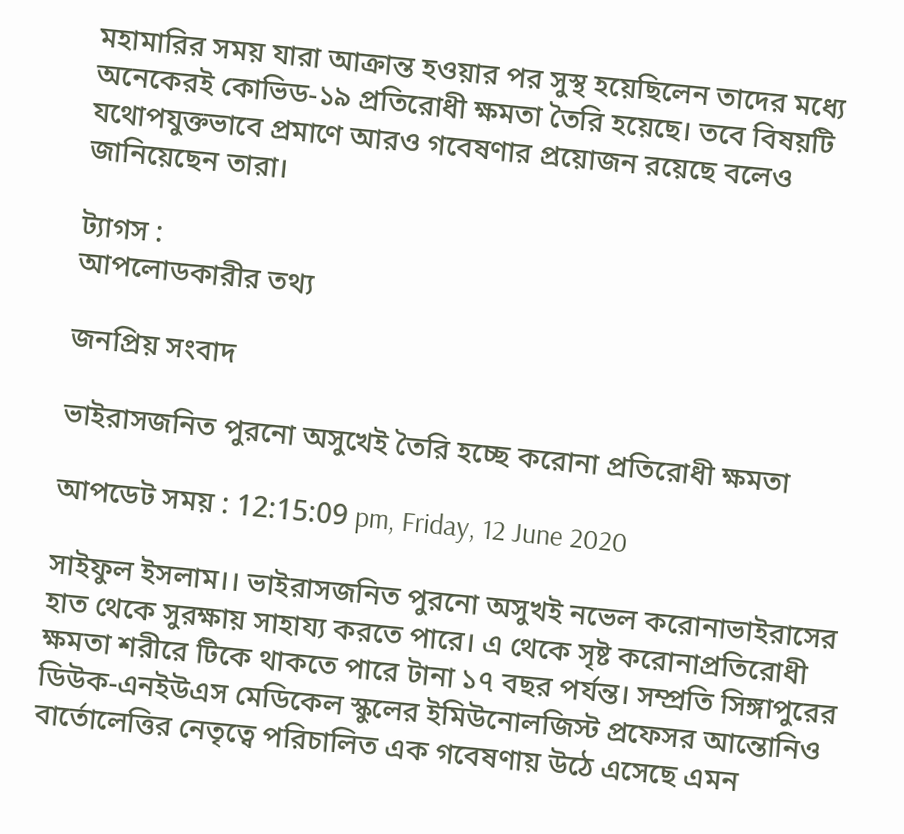মহামারির সময় যারা আক্রান্ত হওয়ার পর সুস্থ হয়েছিলেন তাদের মধ্যে অনেকেরই কোভিড-১৯ প্রতিরোধী ক্ষমতা তৈরি হয়েছে। তবে বিষয়টি যথোপযুক্তভাবে প্রমাণে আরও গবেষণার প্রয়োজন রয়েছে বলেও জানিয়েছেন তারা।

ট্যাগস :
আপলোডকারীর তথ্য

জনপ্রিয় সংবাদ

ভাইরাসজনিত পুরনো অসুখেই তৈরি হচ্ছে করোনা প্রতিরোধী ক্ষমতা

আপডেট সময় : 12:15:09 pm, Friday, 12 June 2020

সাইফুল ইসলাম।। ভাইরাসজনিত পুরনো অসুখই নভেল করোনাভাইরাসের হাত থেকে সুরক্ষায় সাহায্য করতে পারে। এ থেকে সৃষ্ট করোনাপ্রতিরোধী ক্ষমতা শরীরে টিকে থাকতে পারে টানা ১৭ বছর পর্যন্ত। সম্প্রতি সিঙ্গাপুরের ডিউক-এনইউএস মেডিকেল স্কুলের ইমিউনোলজিস্ট প্রফেসর আন্তোনিও বার্তোলেত্তির নেতৃত্বে পরিচালিত এক গবেষণায় উঠে এসেছে এমন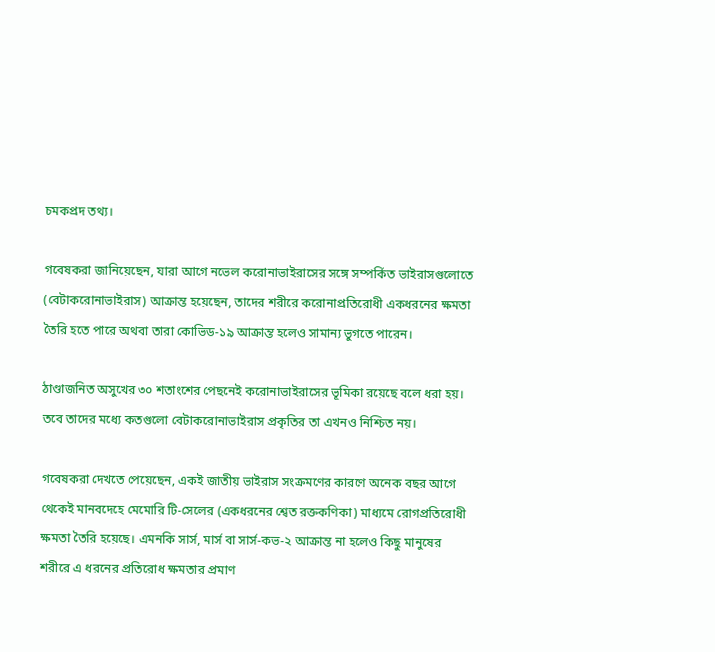চমকপ্রদ তথ্য।

গবেষকরা জানিয়েছেন, যারা আগে নভেল করোনাভাইরাসের সঙ্গে সম্পর্কিত ভাইরাসগুলোতে (বেটাকরোনাভাইরাস) আক্রান্ত হয়েছেন, তাদের শরীরে করোনাপ্রতিরোধী একধরনের ক্ষমতা তৈরি হতে পারে অথবা তারা কোভিড-১৯ আক্রান্ত হলেও সামান্য ভুগতে পারেন।

ঠাণ্ডাজনিত অসুখের ৩০ শতাংশের পেছনেই করোনাভাইরাসের ভূমিকা রয়েছে বলে ধরা হয়। তবে তাদের মধ্যে কতগুলো বেটাকরোনাভাইরাস প্রকৃতির তা এখনও নিশ্চিত নয়।

গবেষকরা দেখতে পেয়েছেন, একই জাতীয় ভাইরাস সংক্রমণের কারণে অনেক বছর আগে থেকেই মানবদেহে মেমোরি টি-সেলের (একধরনের শ্বেত রক্তকণিকা) মাধ্যমে রোগপ্রতিরোধী ক্ষমতা তৈরি হয়েছে। এমনকি সার্স, মার্স বা সার্স-কভ-২ আক্রান্ত না হলেও কিছু মানুষের শরীরে এ ধরনের প্রতিরোধ ক্ষমতার প্রমাণ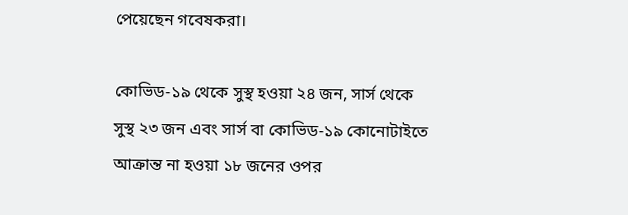পেয়েছেন গবেষকরা।

কোভিড-১৯ থেকে সুস্থ হওয়া ২৪ জন, সার্স থেকে সুস্থ ২৩ জন এবং সার্স বা কোভিড-১৯ কোনোটাইতে আক্রান্ত না হওয়া ১৮ জনের ওপর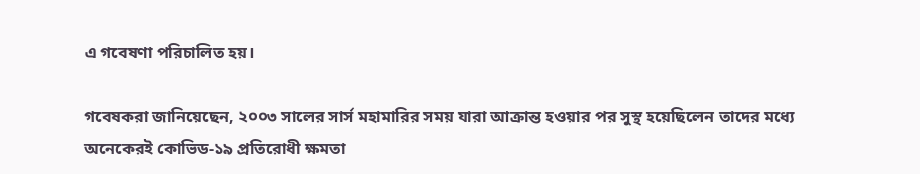এ গবেষণা পরিচালিত হয়।

গবেষকরা জানিয়েছেন, ২০০৩ সালের সার্স মহামারির সময় যারা আক্রান্ত হওয়ার পর সুস্থ হয়েছিলেন তাদের মধ্যে অনেকেরই কোভিড-১৯ প্রতিরোধী ক্ষমতা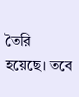তৈরি হয়েছে। তবে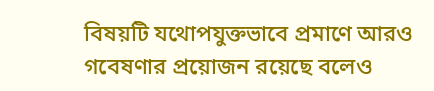বিষয়টি যথোপযুক্তভাবে প্রমাণে আরও গবেষণার প্রয়োজন রয়েছে বলেও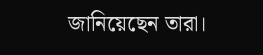জানিয়েছেন তারা।